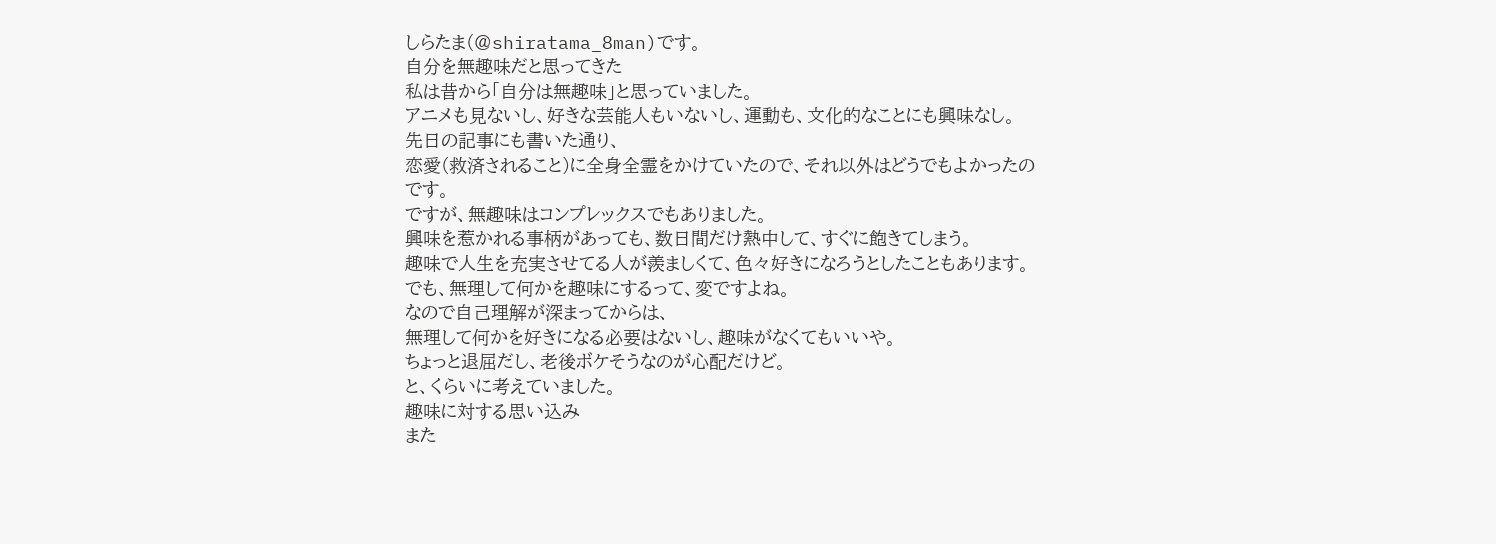しらたま(@shiratama_8man)です。
自分を無趣味だと思ってきた
私は昔から「自分は無趣味」と思っていました。
アニメも見ないし、好きな芸能人もいないし、運動も、文化的なことにも興味なし。
先日の記事にも書いた通り、
恋愛(救済されること)に全身全霊をかけていたので、それ以外はどうでもよかったのです。
ですが、無趣味はコンプレックスでもありました。
興味を惹かれる事柄があっても、数日間だけ熱中して、すぐに飽きてしまう。
趣味で人生を充実させてる人が羨ましくて、色々好きになろうとしたこともあります。
でも、無理して何かを趣味にするって、変ですよね。
なので自己理解が深まってからは、
無理して何かを好きになる必要はないし、趣味がなくてもいいや。
ちょっと退屈だし、老後ボケそうなのが心配だけど。
と、くらいに考えていました。
趣味に対する思い込み
また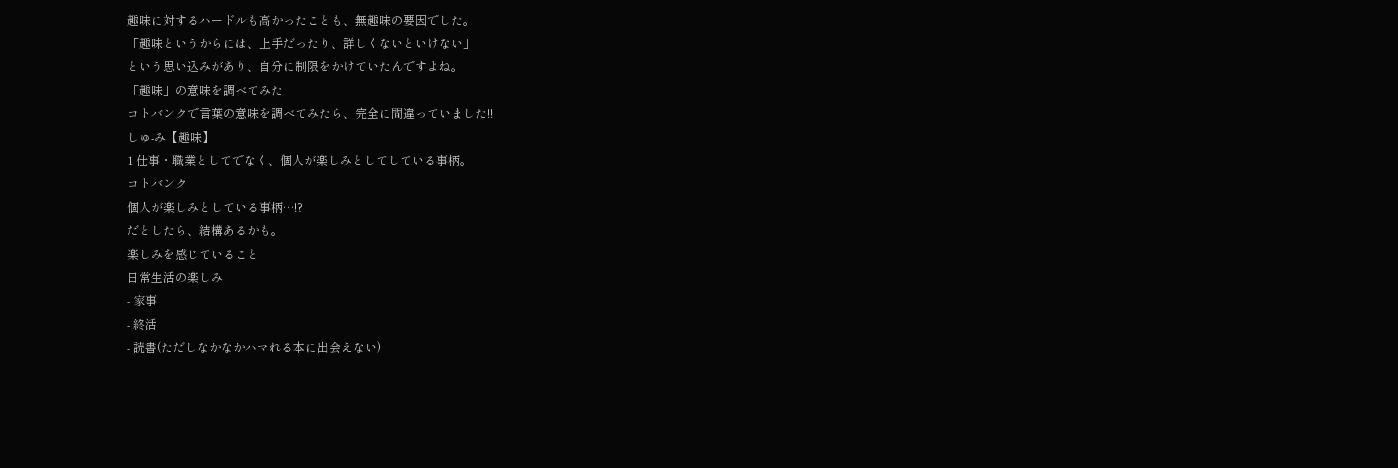趣味に対するハードルも高かったことも、無趣味の要因でした。
「趣味というからには、上手だったり、詳しくないといけない」
という思い込みがあり、自分に制限をかけていたんですよね。
「趣味」の意味を調べてみた
コトバンクで言葉の意味を調べてみたら、完全に間違っていました!!
しゅ‐み【趣味】
1 仕事・職業としてでなく、個人が楽しみとしてしている事柄。
コトバンク
個人が楽しみとしている事柄…!?
だとしたら、結構あるかも。
楽しみを感じていること
日常生活の楽しみ
- 家事
- 終活
- 読書(ただしなかなかハマれる本に出会えない)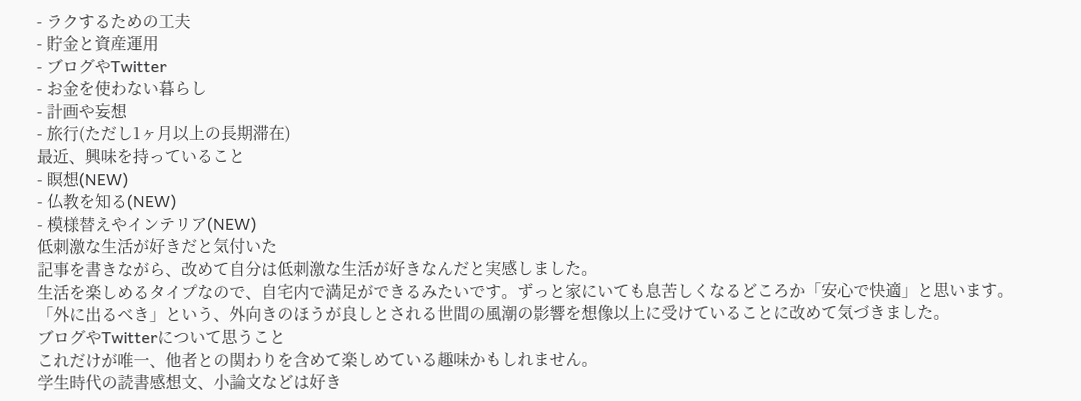- ラクするための工夫
- 貯金と資産運用
- ブログやTwitter
- お金を使わない暮らし
- 計画や妄想
- 旅行(ただし1ヶ月以上の長期滞在)
最近、興味を持っていること
- 瞑想(NEW)
- 仏教を知る(NEW)
- 模様替えやインテリア(NEW)
低刺激な生活が好きだと気付いた
記事を書きながら、改めて自分は低刺激な生活が好きなんだと実感しました。
生活を楽しめるタイプなので、自宅内で満足ができるみたいです。ずっと家にいても息苦しくなるどころか「安心で快適」と思います。
「外に出るべき」という、外向きのほうが良しとされる世間の風潮の影響を想像以上に受けていることに改めて気づきました。
ブログやTwitterについて思うこと
これだけが唯一、他者との関わりを含めて楽しめている趣味かもしれません。
学生時代の読書感想文、小論文などは好き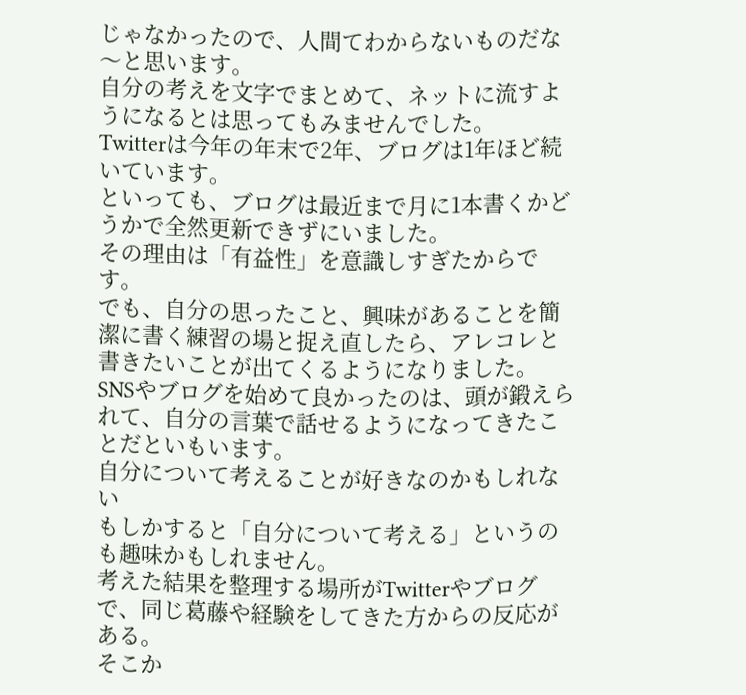じゃなかったので、人間てわからないものだな〜と思います。
自分の考えを文字でまとめて、ネットに流すようになるとは思ってもみませんでした。
Twitterは今年の年末で2年、ブログは1年ほど続いています。
といっても、ブログは最近まで月に1本書くかどうかで全然更新できずにいました。
その理由は「有益性」を意識しすぎたからです。
でも、自分の思ったこと、興味があることを簡潔に書く練習の場と捉え直したら、アレコレと書きたいことが出てくるようになりました。
SNSやブログを始めて良かったのは、頭が鍛えられて、自分の言葉で話せるようになってきたことだといもいます。
自分について考えることが好きなのかもしれない
もしかすると「自分について考える」というのも趣味かもしれません。
考えた結果を整理する場所がTwitterやブログで、同じ葛藤や経験をしてきた方からの反応がある。
そこか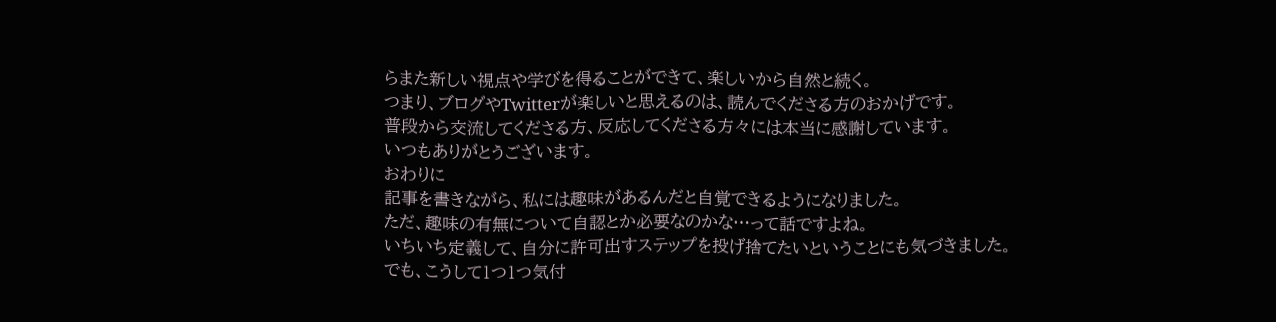らまた新しい視点や学びを得ることができて、楽しいから自然と続く。
つまり、ブログやTwitterが楽しいと思えるのは、読んでくださる方のおかげです。
普段から交流してくださる方、反応してくださる方々には本当に感謝しています。
いつもありがとうございます。
おわりに
記事を書きながら、私には趣味があるんだと自覚できるようになりました。
ただ、趣味の有無について自認とか必要なのかな…って話ですよね。
いちいち定義して、自分に許可出すステップを投げ捨てたいということにも気づきました。
でも、こうして1つ1つ気付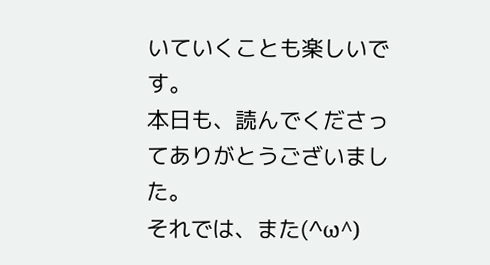いていくことも楽しいです。
本日も、読んでくださってありがとうございました。
それでは、また(^ω^)